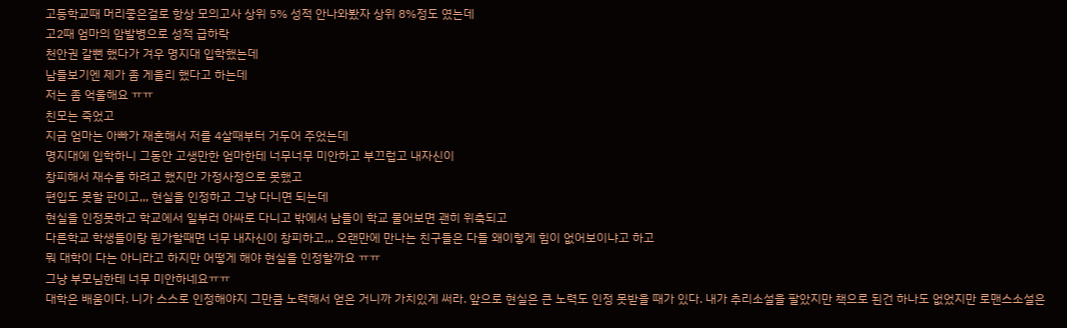고등학교때 머리좋은걸로 항상 모의고사 상위 5% 성적 안나와봤자 상위 8%정도 였는데
고2때 엄마의 암발병으로 성적 급하락
천안권 갈뻔 했다가 겨우 명지대 입학했는데
남들보기엔 제가 좀 게을리 했다고 하는데
저는 좀 억울해요 ㅠㅠ
친모는 죽었고
지금 엄마는 아빠가 재혼해서 저를 4살때부터 거두어 주었는데
명지대에 입학하니 그동안 고생만한 엄마한테 너무너무 미안하고 부끄럽고 내자신이
창피해서 재수를 하려고 했지만 가정사정으로 못했고
편입도 못할 판이고,,, 현실을 인정하고 그냥 다니면 되는데
현실을 인정못하고 학교에서 일부러 아싸로 다니고 밖에서 남들이 학교 물어보면 괜히 위축되고
다른학교 학생들이랑 뭔가할때면 너무 내자신이 창피하고,,, 오랜만에 만나는 친구들은 다들 왜이렇게 힘이 없어보이냐고 하고
뭐 대학이 다는 아니라고 하지만 어떻게 해야 현실을 인정할까요 ㅠㅠ
그냥 부모님한테 너무 미안하네요ㅠㅠ
대학은 배움이다. 니가 스스로 인정해야지 그만큼 노력해서 얻은 거니까 가치있게 써라. 앞으로 현실은 큰 노력도 인정 못받을 때가 있다. 내가 추리소설을 팔았지만 책으로 된건 하나도 없었지만 로맨스소설은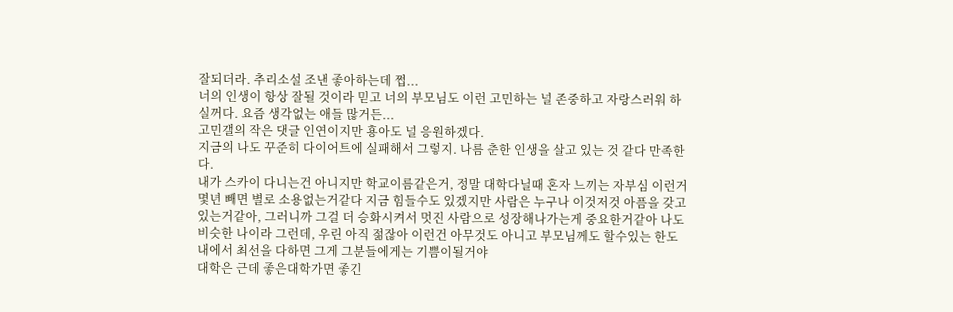잘되더라. 추리소설 조낸 좋아하는데 쩝...
너의 인생이 항상 잘될 것이라 믿고 너의 부모님도 이런 고민하는 널 존중하고 자랑스러워 하실꺼다. 요즘 생각없는 애들 많거든...
고민갤의 작은 댓글 인연이지만 횽아도 널 응원하겠다.
지금의 나도 꾸준히 다이어트에 실패해서 그렇지. 나름 춘한 인생을 살고 있는 것 같다 만족한다.
내가 스카이 다니는건 아니지만 학교이름같은거, 정말 대학다닐때 혼자 느끼는 자부심 이런거 몇년 빼면 별로 소용없는거같다 지금 힘들수도 있겠지만 사람은 누구나 이것저것 아픔을 갖고있는거같아, 그러니까 그걸 더 승화시켜서 멋진 사람으로 성장해나가는게 중요한거같아 나도 비슷한 나이라 그런데, 우린 아직 젊잖아 이런건 아무것도 아니고 부모님께도 할수있는 한도내에서 최선을 다하면 그게 그분들에게는 기쁨이될거야
대학은 근데 좋은대학가면 좋긴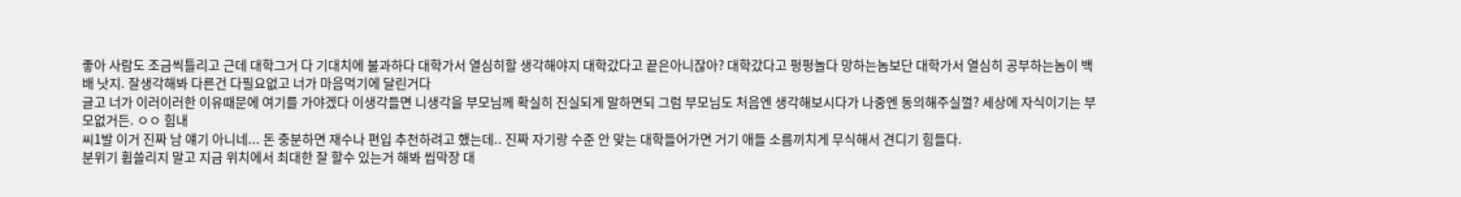좋아 사람도 조금씩틀리고 근데 대학그거 다 기대치에 불과하다 대학가서 열심히할 생각해야지 대학갔다고 끝은아니잖아? 대학갔다고 펑펑놀다 망하는놈보단 대학가서 열심히 공부하는놈이 백배 낫지. 잘생각해봐 다른건 다필요없고 너가 마음먹기에 달린거다
글고 너가 이러이러한 이유때문에 여기를 가야겠다 이생각들면 니생각을 부모님께 확실히 진실되게 말하면되 그럼 부모님도 처음엔 생각해보시다가 나중엔 동의해주실껄? 세상에 자식이기는 부모없거든. ㅇㅇ 힘내
씨1발 이거 진짜 남 얘기 아니네... 돈 충분하면 재수나 편입 추천하려고 했는데.. 진짜 자기랑 수준 안 맞는 대학들어가면 거기 애들 소름끼치게 무식해서 견디기 힘들다.
분위기 휩쓸리지 말고 지금 위치에서 최대한 잘 할수 있는거 해봐 씹막장 대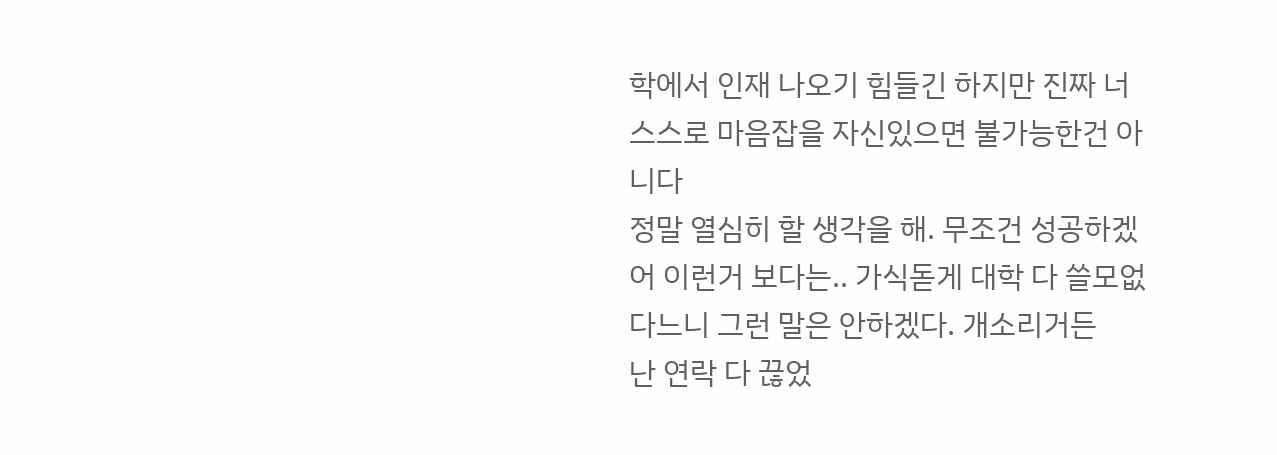학에서 인재 나오기 힘들긴 하지만 진짜 너 스스로 마음잡을 자신있으면 불가능한건 아니다
정말 열심히 할 생각을 해. 무조건 성공하겠어 이런거 보다는.. 가식돋게 대학 다 쓸모없다느니 그런 말은 안하겠다. 개소리거든
난 연락 다 끊었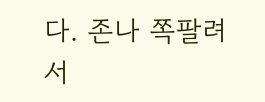다. 존나 쪽팔려서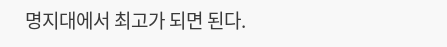명지대에서 최고가 되면 된다.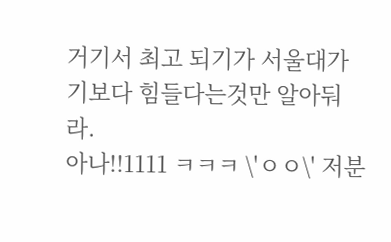거기서 최고 되기가 서울대가기보다 힘들다는것만 알아둬라.
아나!!1111 ㅋㅋㅋ \'ㅇㅇ\' 저분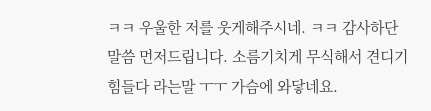ㅋㅋ 우울한 저를 웃게해주시네. ㅋㅋ 감사하단말씀 먼저드립니다. 소름기치게 무식해서 견디기 힘들다 라는말 ㅜㅜ 가슴에 와닿네요.